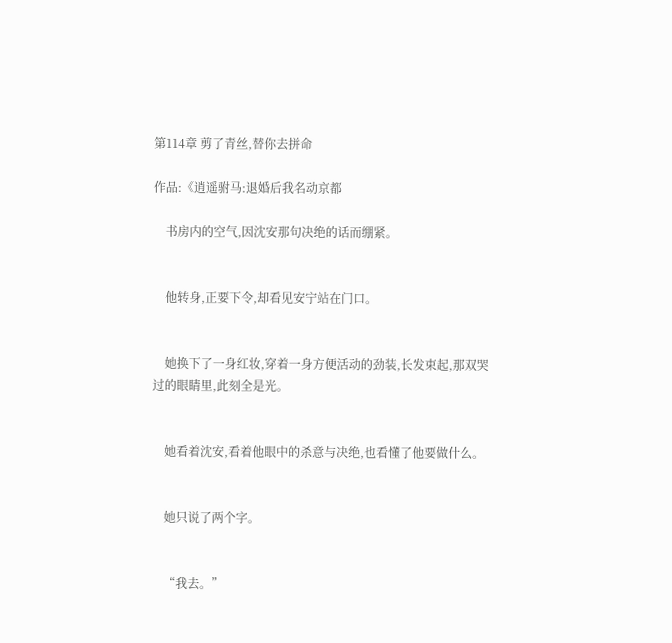第114章 剪了青丝,替你去拼命

作品:《逍遥驸马:退婚后我名动京都

    书房内的空气,因沈安那句决绝的话而绷紧。


    他转身,正要下令,却看见安宁站在门口。


    她换下了一身红妆,穿着一身方便活动的劲装,长发束起,那双哭过的眼睛里,此刻全是光。


    她看着沈安,看着他眼中的杀意与决绝,也看懂了他要做什么。


    她只说了两个字。


    “我去。”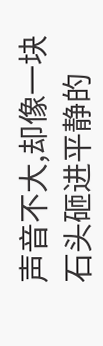声音不大,却像一块石头砸进平静的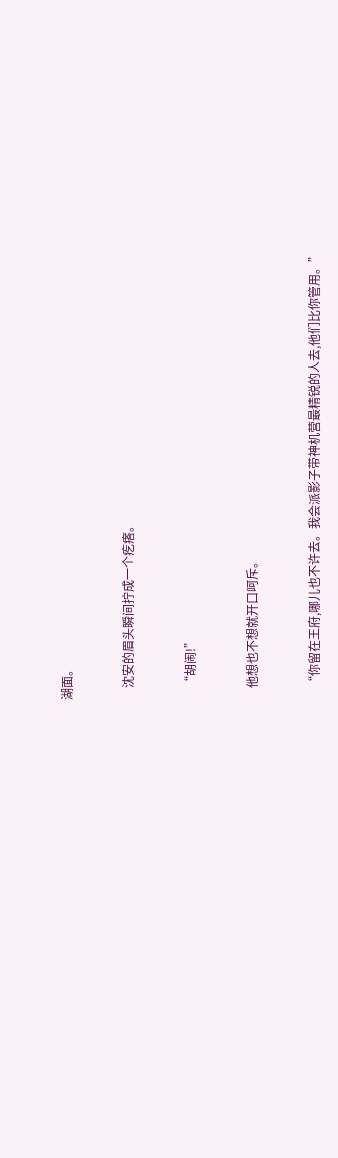湖面。


    沈安的眉头瞬间拧成一个疙瘩。


    “胡闹!”


    他想也不想就开口呵斥。


    “你留在王府,哪儿也不许去。我会派影子带神机营最精锐的人去,他们比你管用。”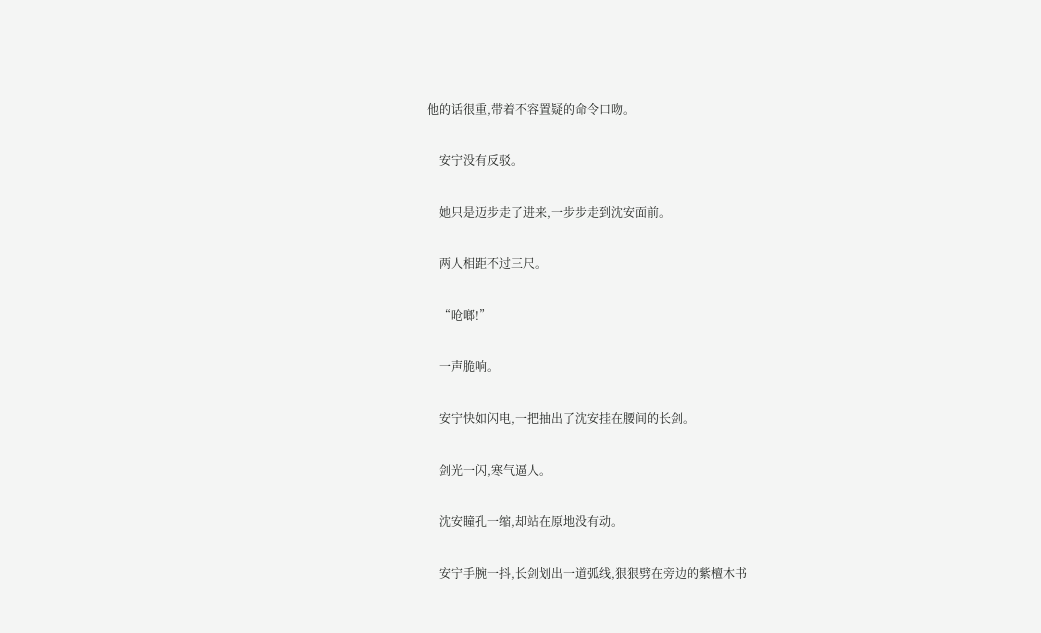他的话很重,带着不容置疑的命令口吻。


    安宁没有反驳。


    她只是迈步走了进来,一步步走到沈安面前。


    两人相距不过三尺。


    “呛啷!”


    一声脆响。


    安宁快如闪电,一把抽出了沈安挂在腰间的长剑。


    剑光一闪,寒气逼人。


    沈安瞳孔一缩,却站在原地没有动。


    安宁手腕一抖,长剑划出一道弧线,狠狠劈在旁边的紫檀木书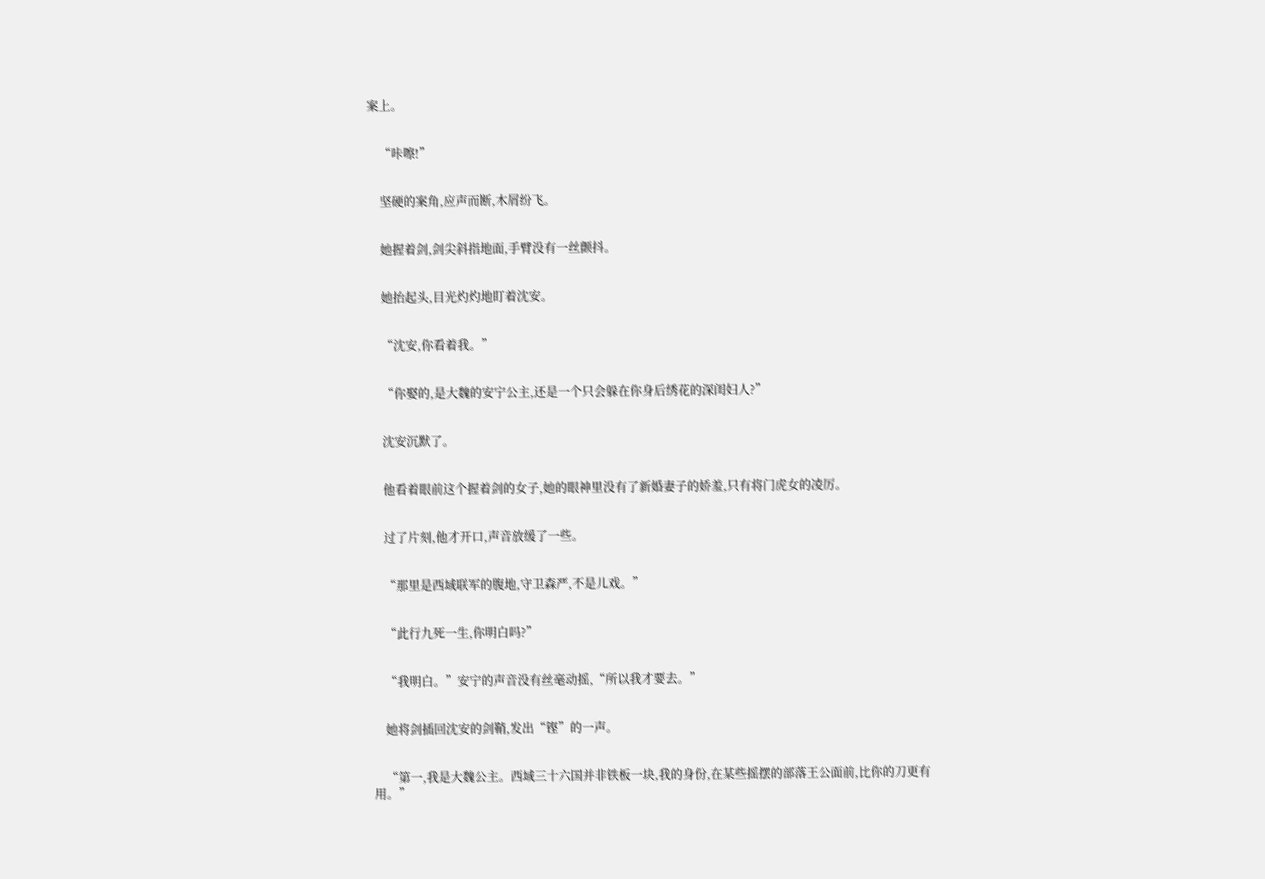案上。


    “咔嚓!”


    坚硬的案角,应声而断,木屑纷飞。


    她握着剑,剑尖斜指地面,手臂没有一丝颤抖。


    她抬起头,目光灼灼地盯着沈安。


    “沈安,你看着我。”


    “你娶的,是大魏的安宁公主,还是一个只会躲在你身后绣花的深闺妇人?”


    沈安沉默了。


    他看着眼前这个握着剑的女子,她的眼神里没有了新婚妻子的娇羞,只有将门虎女的凌厉。


    过了片刻,他才开口,声音放缓了一些。


    “那里是西域联军的腹地,守卫森严,不是儿戏。”


    “此行九死一生,你明白吗?”


    “我明白。”安宁的声音没有丝毫动摇,“所以我才要去。”


    她将剑插回沈安的剑鞘,发出“铿”的一声。


    “第一,我是大魏公主。西域三十六国并非铁板一块,我的身份,在某些摇摆的部落王公面前,比你的刀更有用。”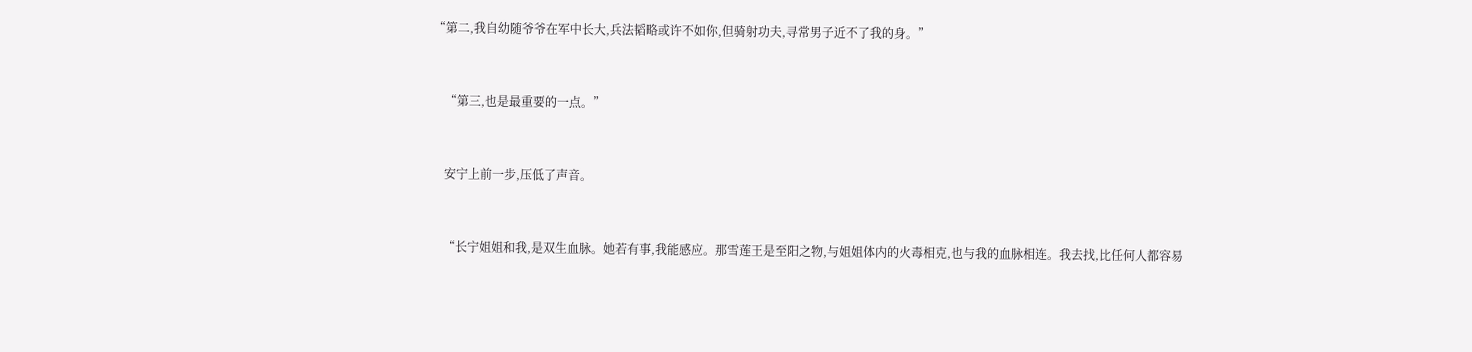“第二,我自幼随爷爷在军中长大,兵法韬略或许不如你,但骑射功夫,寻常男子近不了我的身。”


    “第三,也是最重要的一点。”


    安宁上前一步,压低了声音。


    “长宁姐姐和我,是双生血脉。她若有事,我能感应。那雪莲王是至阳之物,与姐姐体内的火毒相克,也与我的血脉相连。我去找,比任何人都容易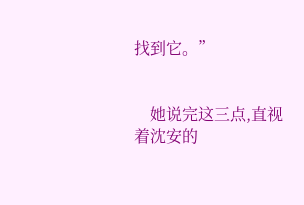找到它。”


    她说完这三点,直视着沈安的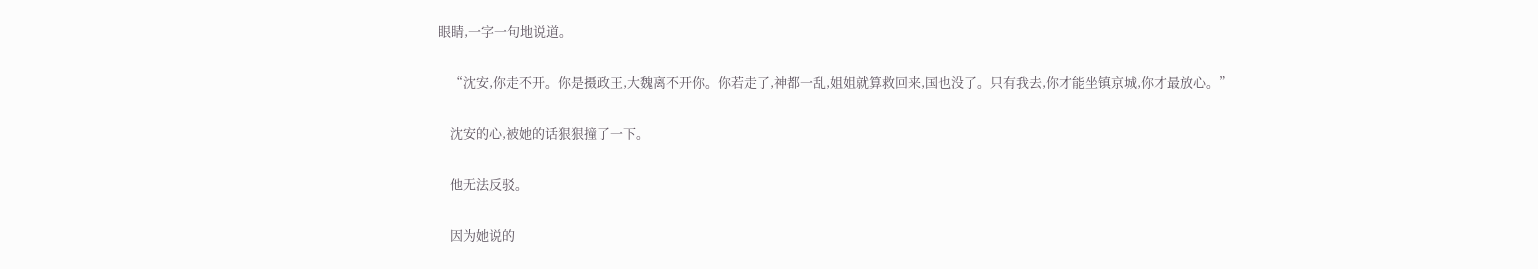眼睛,一字一句地说道。


    “沈安,你走不开。你是摄政王,大魏离不开你。你若走了,神都一乱,姐姐就算救回来,国也没了。只有我去,你才能坐镇京城,你才最放心。”


    沈安的心,被她的话狠狠撞了一下。


    他无法反驳。


    因为她说的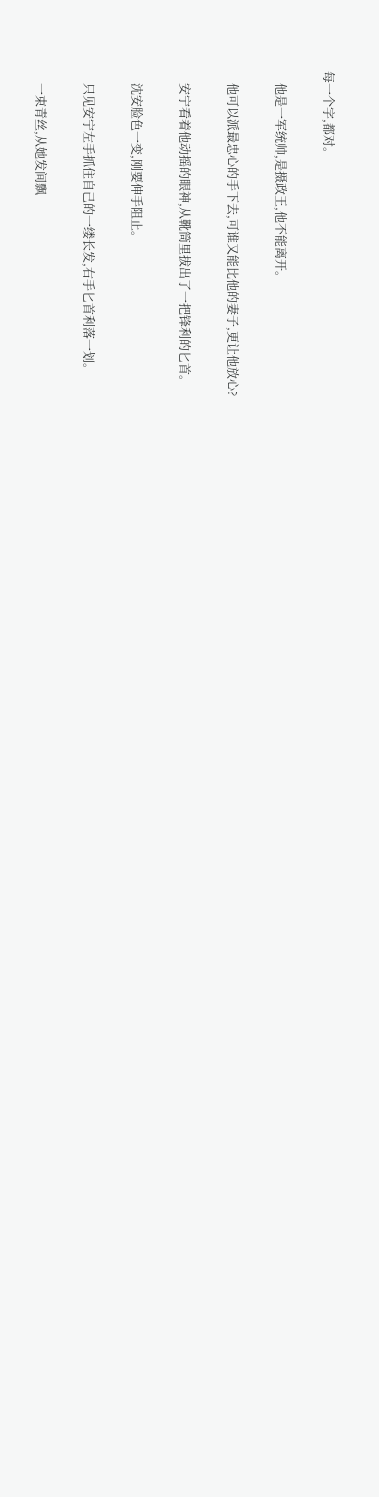每一个字,都对。


    他是一军统帅,是摄政王,他不能离开。


    他可以派最忠心的手下去,可谁又能比他的妻子,更让他放心?


    安宁看着他动摇的眼神,从靴筒里拔出了一把锋利的匕首。


    沈安脸色一变,刚要伸手阻止。


    只见安宁左手抓住自己的一缕长发,右手匕首利落一划。


    一束青丝,从她发间飘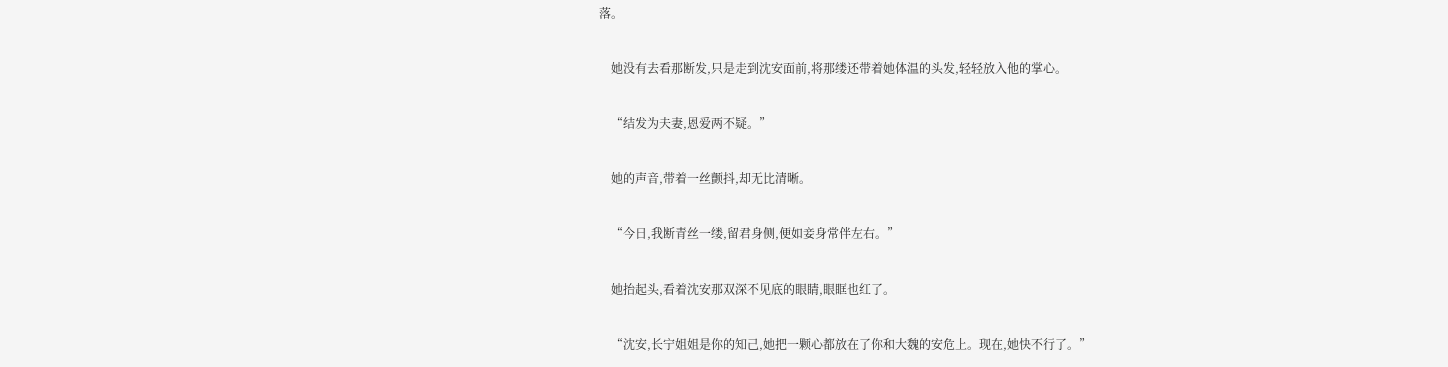落。


    她没有去看那断发,只是走到沈安面前,将那缕还带着她体温的头发,轻轻放入他的掌心。


    “结发为夫妻,恩爱两不疑。”


    她的声音,带着一丝颤抖,却无比清晰。


    “今日,我断青丝一缕,留君身侧,便如妾身常伴左右。”


    她抬起头,看着沈安那双深不见底的眼睛,眼眶也红了。


    “沈安,长宁姐姐是你的知己,她把一颗心都放在了你和大魏的安危上。现在,她快不行了。”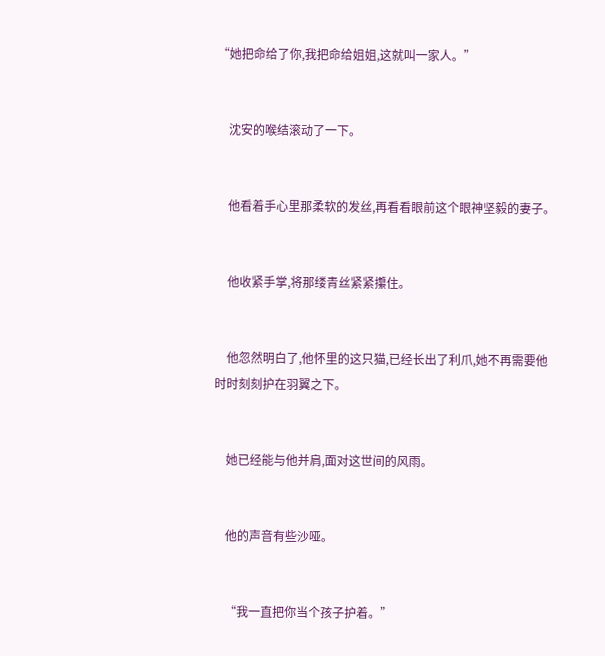“她把命给了你,我把命给姐姐,这就叫一家人。”


    沈安的喉结滚动了一下。


    他看着手心里那柔软的发丝,再看看眼前这个眼神坚毅的妻子。


    他收紧手掌,将那缕青丝紧紧攥住。


    他忽然明白了,他怀里的这只猫,已经长出了利爪,她不再需要他时时刻刻护在羽翼之下。


    她已经能与他并肩,面对这世间的风雨。


    他的声音有些沙哑。


    “我一直把你当个孩子护着。”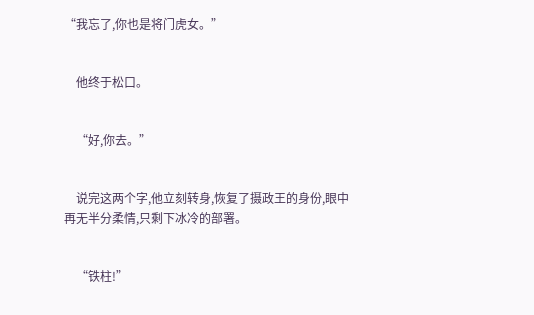“我忘了,你也是将门虎女。”


    他终于松口。


    “好,你去。”


    说完这两个字,他立刻转身,恢复了摄政王的身份,眼中再无半分柔情,只剩下冰冷的部署。


    “铁柱!”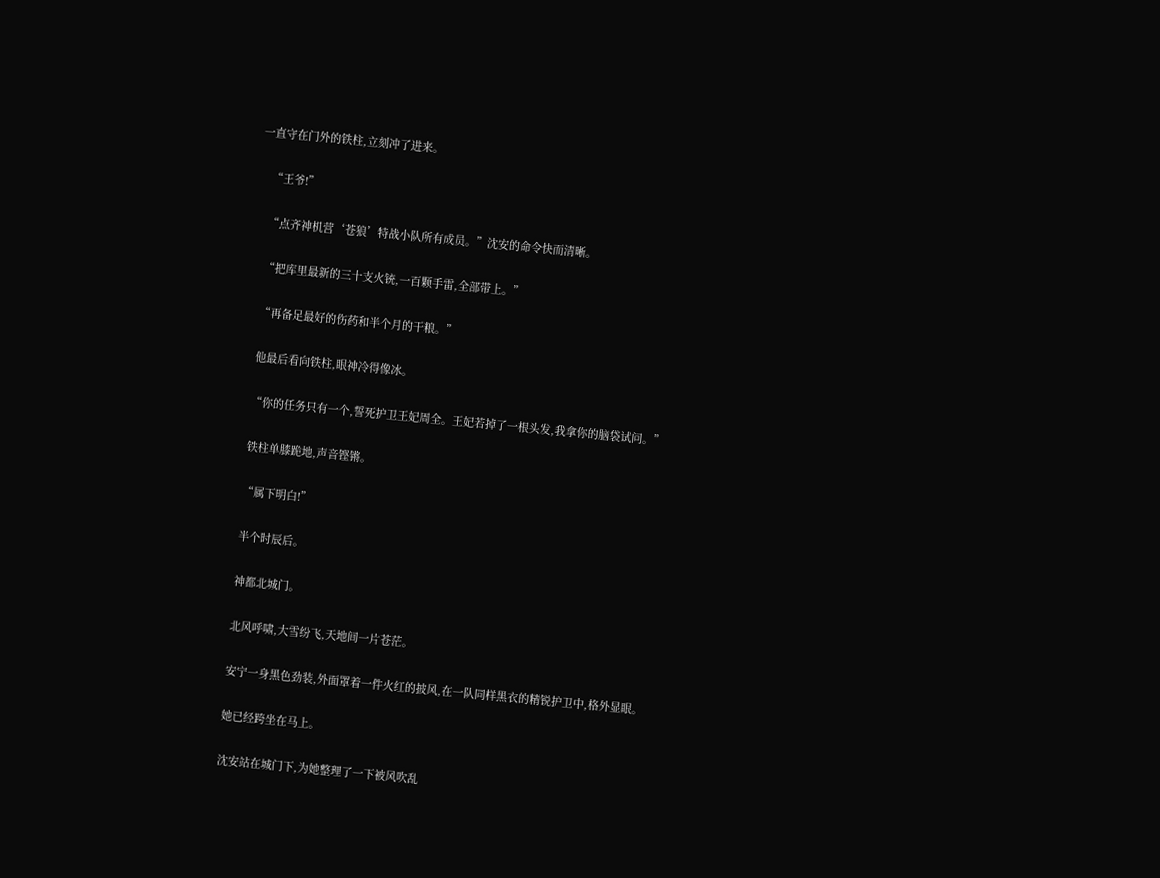一直守在门外的铁柱,立刻冲了进来。


    “王爷!”


    “点齐神机营‘苍狼’特战小队所有成员。”沈安的命令快而清晰。


    “把库里最新的三十支火铳,一百颗手雷,全部带上。”


    “再备足最好的伤药和半个月的干粮。”


    他最后看向铁柱,眼神冷得像冰。


    “你的任务只有一个,誓死护卫王妃周全。王妃若掉了一根头发,我拿你的脑袋试问。”


    铁柱单膝跪地,声音铿锵。


    “属下明白!”


    半个时辰后。


    神都北城门。


    北风呼啸,大雪纷飞,天地间一片苍茫。


    安宁一身黑色劲装,外面罩着一件火红的披风,在一队同样黑衣的精锐护卫中,格外显眼。


    她已经跨坐在马上。


    沈安站在城门下,为她整理了一下被风吹乱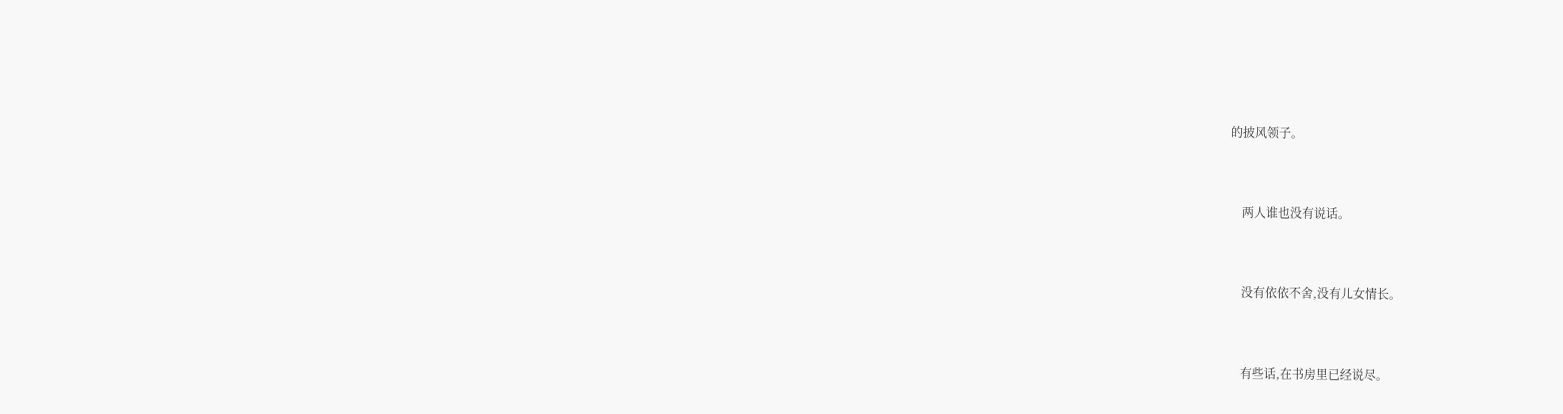的披风领子。


    两人谁也没有说话。


    没有依依不舍,没有儿女情长。


    有些话,在书房里已经说尽。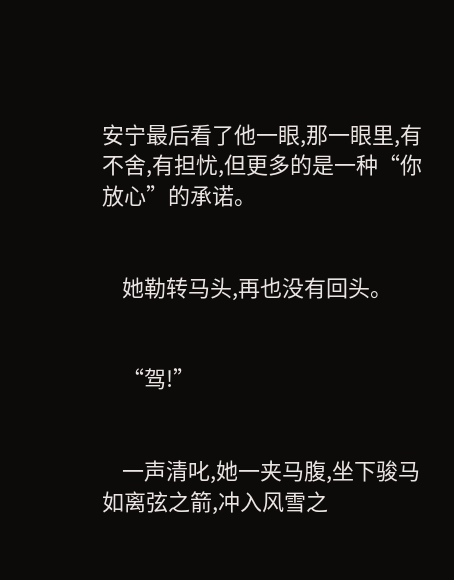安宁最后看了他一眼,那一眼里,有不舍,有担忧,但更多的是一种“你放心”的承诺。


    她勒转马头,再也没有回头。


    “驾!”


    一声清叱,她一夹马腹,坐下骏马如离弦之箭,冲入风雪之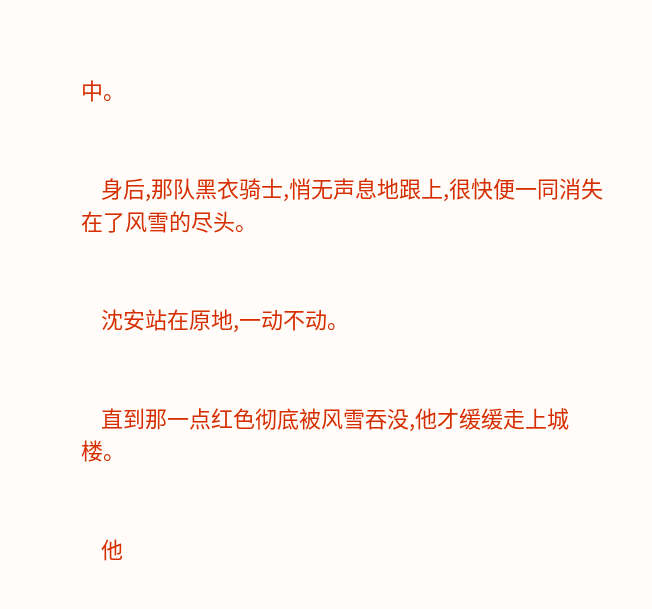中。


    身后,那队黑衣骑士,悄无声息地跟上,很快便一同消失在了风雪的尽头。


    沈安站在原地,一动不动。


    直到那一点红色彻底被风雪吞没,他才缓缓走上城楼。


    他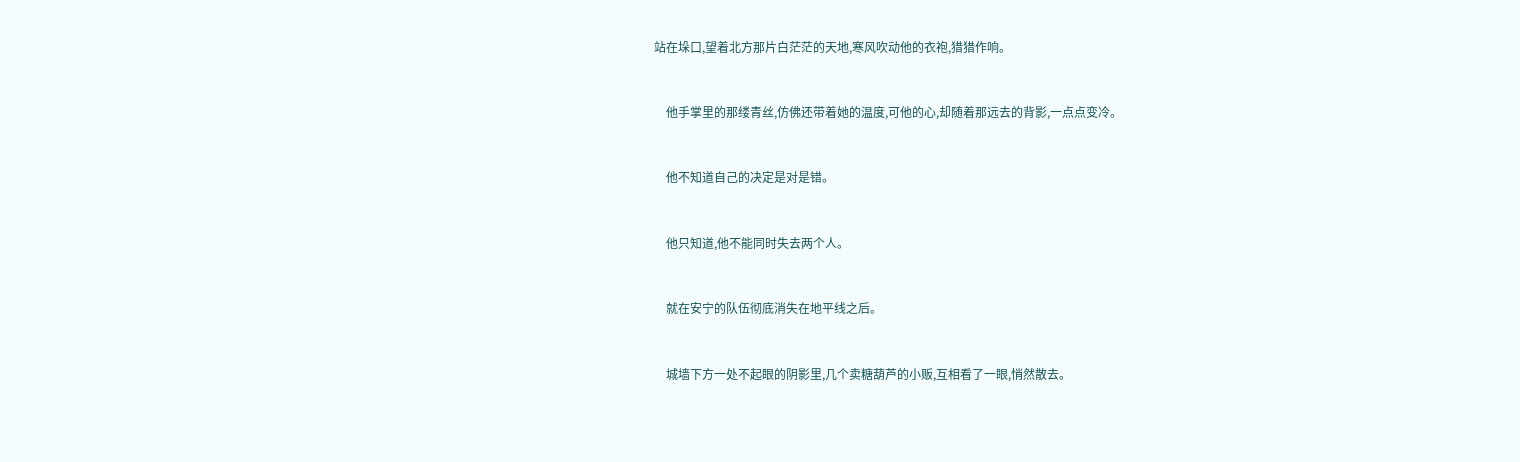站在垛口,望着北方那片白茫茫的天地,寒风吹动他的衣袍,猎猎作响。


    他手掌里的那缕青丝,仿佛还带着她的温度,可他的心,却随着那远去的背影,一点点变冷。


    他不知道自己的决定是对是错。


    他只知道,他不能同时失去两个人。


    就在安宁的队伍彻底消失在地平线之后。


    城墙下方一处不起眼的阴影里,几个卖糖葫芦的小贩,互相看了一眼,悄然散去。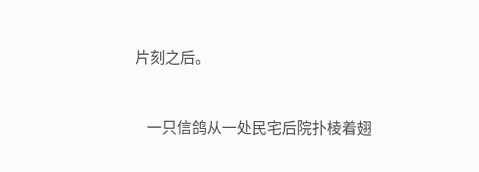片刻之后。


    一只信鸽从一处民宅后院扑棱着翅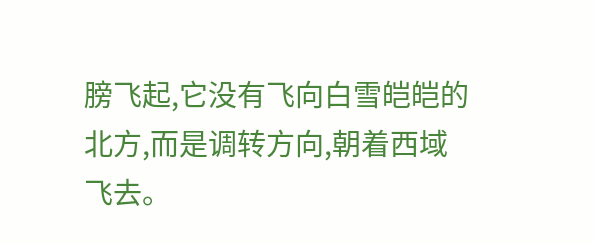膀飞起,它没有飞向白雪皑皑的北方,而是调转方向,朝着西域飞去。